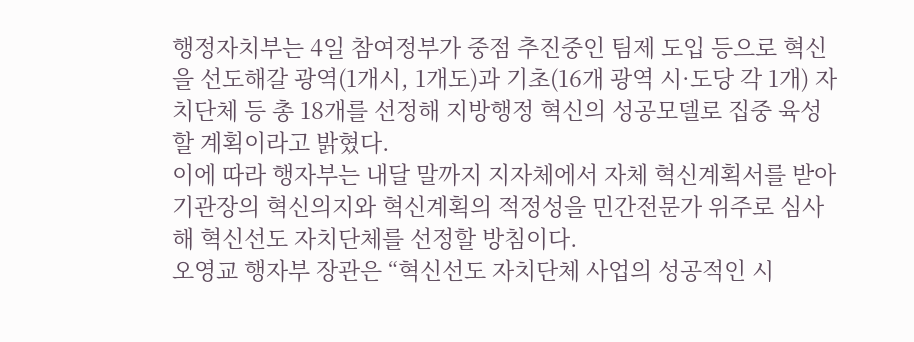행정자치부는 4일 참여정부가 중점 추진중인 팀제 도입 등으로 혁신을 선도해갈 광역(1개시, 1개도)과 기초(16개 광역 시·도당 각 1개) 자치단체 등 총 18개를 선정해 지방행정 혁신의 성공모델로 집중 육성할 계획이라고 밝혔다.
이에 따라 행자부는 내달 말까지 지자체에서 자체 혁신계획서를 받아 기관장의 혁신의지와 혁신계획의 적정성을 민간전문가 위주로 심사해 혁신선도 자치단체를 선정할 방침이다.
오영교 행자부 장관은 “혁신선도 자치단체 사업의 성공적인 시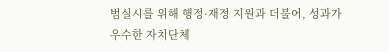범실시를 위해 행정·재정 지원과 더불어, 성과가 우수한 자치단체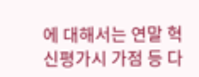에 대해서는 연말 혁신평가시 가점 등 다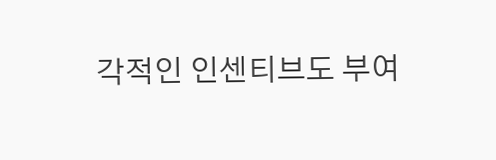각적인 인센티브도 부여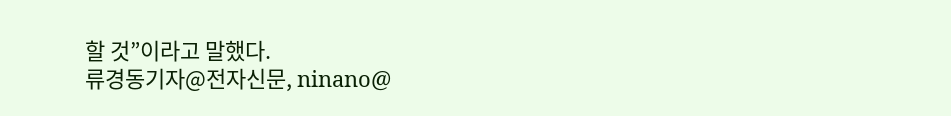할 것”이라고 말했다.
류경동기자@전자신문, ninano@